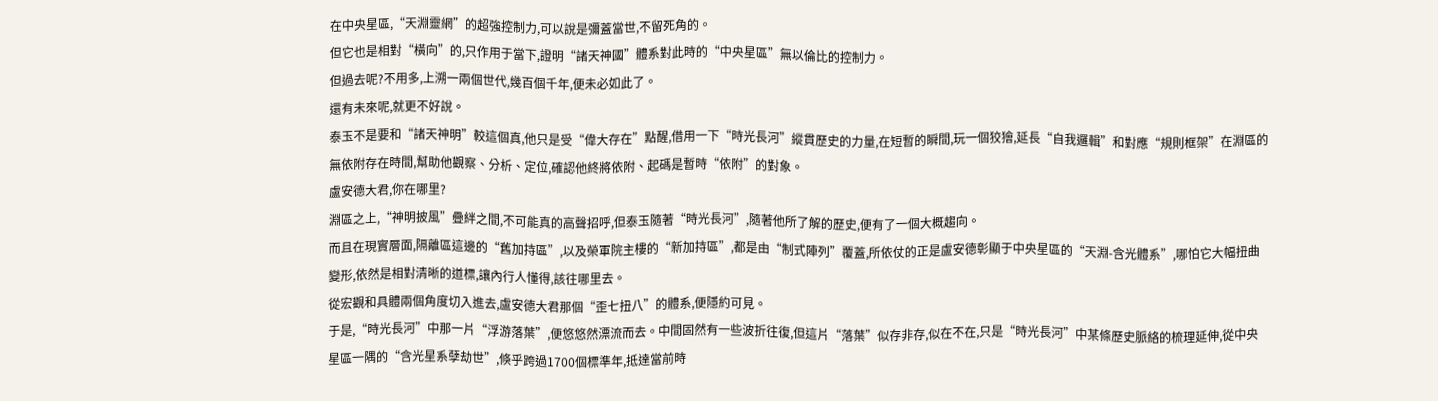在中央星區,“天淵靈網”的超強控制力,可以說是彌蓋當世,不留死角的。
但它也是相對“橫向”的,只作用于當下,證明“諸天神國”體系對此時的“中央星區”無以倫比的控制力。
但過去呢?不用多,上溯一兩個世代,幾百個千年,便未必如此了。
還有未來呢,就更不好說。
泰玉不是要和“諸天神明”較這個真,他只是受“偉大存在”點醒,借用一下“時光長河”縱貫歷史的力量,在短暫的瞬間,玩一個狡獪,延長“自我邏輯”和對應“規則框架”在淵區的無依附存在時間,幫助他觀察、分析、定位,確認他終將依附、起碼是暫時“依附”的對象。
盧安德大君,你在哪里?
淵區之上,“神明披風”疊絆之間,不可能真的高聲招呼,但泰玉隨著“時光長河”,隨著他所了解的歷史,便有了一個大概趨向。
而且在現實層面,隔離區這邊的“舊加持區”,以及榮軍院主樓的“新加持區”,都是由“制式陣列”覆蓋,所依仗的正是盧安德彰顯于中央星區的“天淵-含光體系”,哪怕它大幅扭曲變形,依然是相對清晰的道標,讓內行人懂得,該往哪里去。
從宏觀和具體兩個角度切入進去,盧安德大君那個“歪七扭八”的體系,便隱約可見。
于是,“時光長河”中那一片“浮游落葉”,便悠悠然漂流而去。中間固然有一些波折往復,但這片“落葉”似存非存,似在不在,只是“時光長河”中某條歷史脈絡的梳理延伸,從中央星區一隅的“含光星系孽劫世”,倏乎跨過1700個標準年,抵達當前時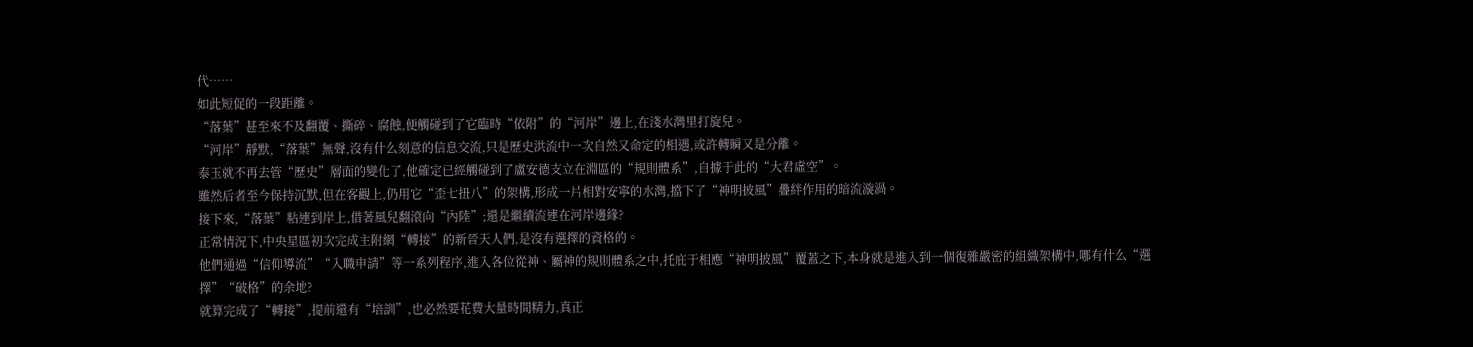代……
如此短促的一段距離。
“落葉”甚至來不及翻覆、撕碎、腐蝕,便觸碰到了它臨時“依附”的“河岸”邊上,在淺水灣里打旋兒。
“河岸”靜默,“落葉”無聲,沒有什么刻意的信息交流,只是歷史洪流中一次自然又命定的相遇,或許轉瞬又是分離。
泰玉就不再去管“歷史”層面的變化了,他確定已經觸碰到了盧安德支立在淵區的“規則體系”,自據于此的“大君虛空”。
雖然后者至今保持沉默,但在客觀上,仍用它“歪七扭八”的架構,形成一片相對安寧的水灣,擋下了“神明披風”疊絆作用的暗流漩渦。
接下來,“落葉”粘連到岸上,借著風兒翻滾向“內陸”;還是繼續流連在河岸邊緣?
正常情況下,中央星區初次完成主附網“轉接”的新晉天人們,是沒有選擇的資格的。
他們通過“信仰導流”“入職申請”等一系列程序,進入各位從神、屬神的規則體系之中,托庇于相應“神明披風”覆蓋之下,本身就是進入到一個復雜嚴密的組織架構中,哪有什么“選擇”“破格”的余地?
就算完成了“轉接”,提前還有“培訓”,也必然要花費大量時間精力,真正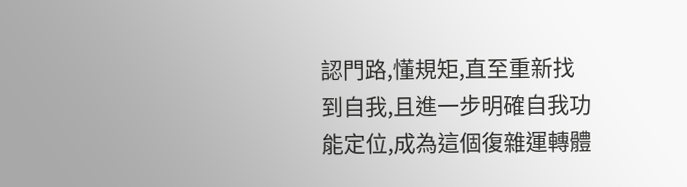認門路,懂規矩,直至重新找到自我,且進一步明確自我功能定位,成為這個復雜運轉體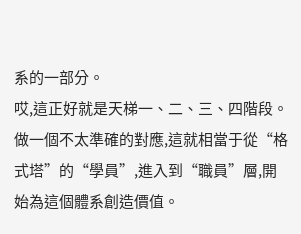系的一部分。
哎,這正好就是天梯一、二、三、四階段。
做一個不太準確的對應,這就相當于從“格式塔”的“學員”,進入到“職員”層,開始為這個體系創造價值。